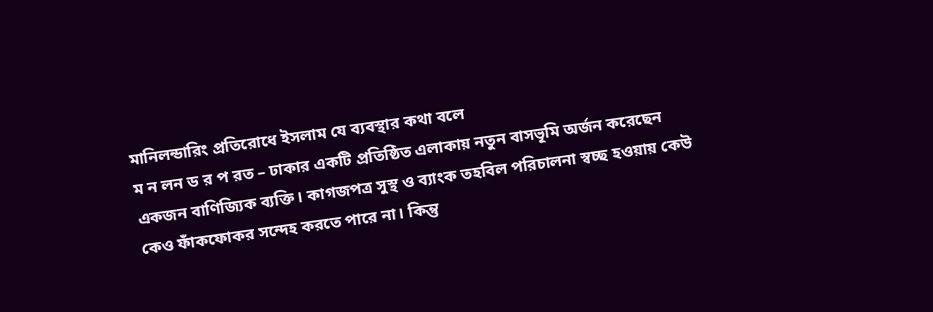মানিলন্ডারিং প্রতিরোধে ইসলাম যে ব্যবস্থার কথা বলে
ম ন লন ড র প রত – ঢাকার একটি প্রতিষ্ঠিত এলাকায় নতুন বাসভূমি অর্জন করেছেন একজন বাণিজ্যিক ব্যক্তি। কাগজপত্র সুস্থ ও ব্যাংক তহবিল পরিচালনা স্বচ্ছ হওয়ায় কেউ কেও ফাঁকফোকর সন্দেহ করতে পারে না। কিন্তু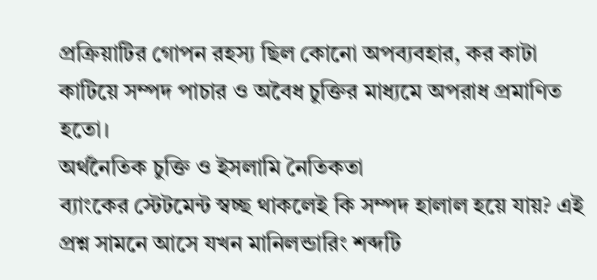প্রক্রিয়াটির গোপন রহস্য ছিল কোনো অপব্যবহার, কর কাটা কাটিয়ে সম্পদ পাচার ও অবৈধ চুক্তির মাধ্যমে অপরাধ প্রমাণিত হতো।
অর্থনৈতিক চুক্তি ও ইসলামি নৈতিকতা
ব্যাংকের স্টেটমেন্ট স্বচ্ছ থাকলেই কি সম্পদ হালাল হয়ে যায়? এই প্রশ্ন সামনে আসে যখন মানিলন্ডারিং শব্দটি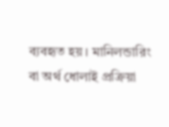ব্যবহৃত হয়। মানিলন্ডারিং বা অর্থ ধোলাই প্রক্রিয়া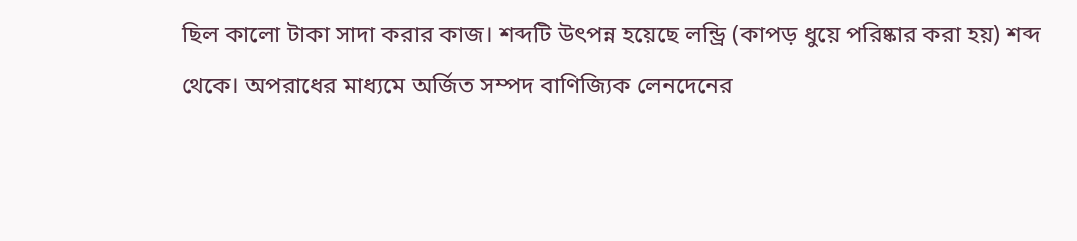ছিল কালো টাকা সাদা করার কাজ। শব্দটি উৎপন্ন হয়েছে লন্ড্রি (কাপড় ধুয়ে পরিষ্কার করা হয়) শব্দ থেকে। অপরাধের মাধ্যমে অর্জিত সম্পদ বাণিজ্যিক লেনদেনের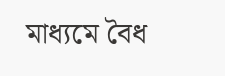মাধ্যমে বৈধ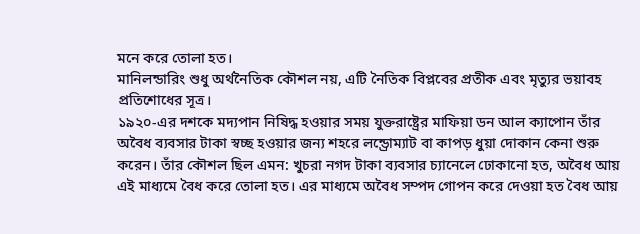মনে করে তোলা হত।
মানিলন্ডারিং শুধু অর্থনৈতিক কৌশল নয়, এটি নৈতিক বিপ্লবের প্রতীক এবং মৃত্যুর ভয়াবহ প্রতিশোধের সূত্র।
১৯২০-এর দশকে মদ্যপান নিষিদ্ধ হওয়ার সময় যুক্তরাষ্ট্রের মাফিয়া ডন আল ক্যাপোন তাঁর অবৈধ ব্যবসার টাকা স্বচ্ছ হওয়ার জন্য শহরে লন্ড্রোম্যাট বা কাপড় ধুয়া দোকান কেনা শুরু করেন। তাঁর কৌশল ছিল এমন: খুচরা নগদ টাকা ব্যবসার চ্যানেলে ঢোকানো হত, অবৈধ আয় এই মাধ্যমে বৈধ করে তোলা হত। এর মাধ্যমে অবৈধ সম্পদ গোপন করে দেওয়া হত বৈধ আয়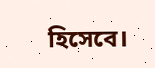হিসেবে।